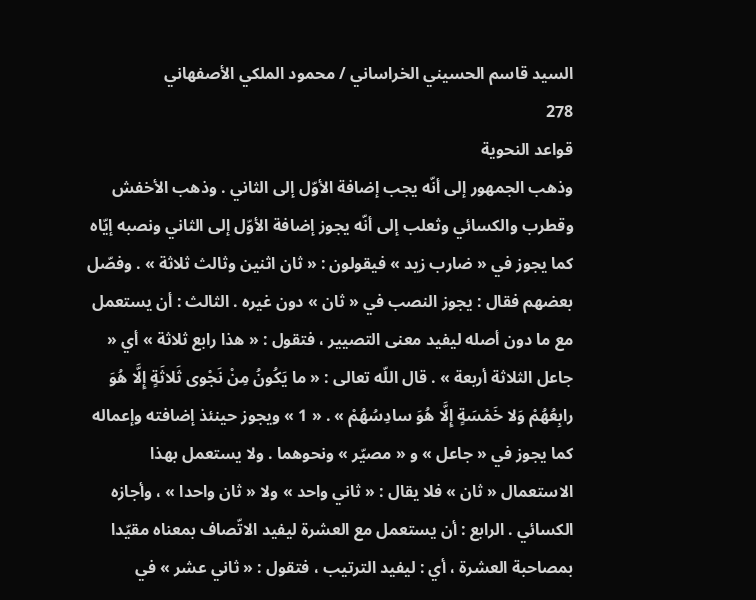السيد قاسم الحسيني الخراساني / محمود الملكي الأصفهاني
278
قواعد النحوية
وذهب الجمهور إلى أنّه يجب إضافة الأوّل إلى الثاني . وذهب الأخفش وقطرب والكسائي وثعلب إلى أنّه يجوز إضافة الأوّل إلى الثاني ونصبه إيّاه كما يجوز في « ضارب زيد » فيقولون : « ثان اثنين وثالث ثلاثة » . وفصّل بعضهم فقال : يجوز النصب في « ثان » دون غيره . الثالث : أن يستعمل مع ما دون أصله ليفيد معنى التصيير ، فتقول : « هذا رابع ثلاثة » أي « جاعل الثلاثة أربعة » . قال اللّه تعالى : « ما يَكُونُ مِنْ نَجْوى ثَلاثَةٍ إِلَّا هُوَ رابِعُهُمْ وَلا خَمْسَةٍ إِلَّا هُوَ سادِسُهُمْ » . « 1 » ويجوز حينئذ إضافته وإعماله كما يجوز في « جاعل » و « مصيّر » ونحوهما . ولا يستعمل بهذا الاستعمال « ثان » فلا يقال : « ثاني واحد » ولا « ثان واحدا » ، وأجازه الكسائي . الرابع : أن يستعمل مع العشرة ليفيد الاتّصاف بمعناه مقيّدا بمصاحبة العشرة ، أي : ليفيد الترتيب ، فتقول : « ثاني عشر » في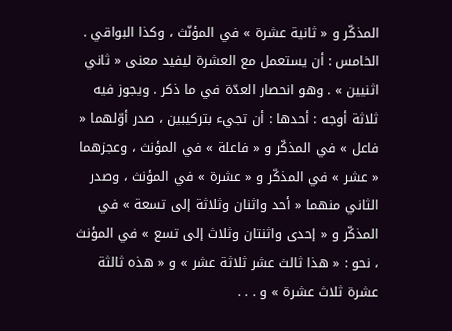المذكّر و « ثانية عشرة » في المؤنّث ، وكذا البواقي . الخامس : أن يستعمل مع العشرة ليفيد معنى « ثاني اثنيين » . وهو انحصار العدّة في ما ذكر . ويجوز فيه ثلاثة أوجه : أحدها : أن تجيء بتركيبين ، صدر أوّلهما « فاعل » في المذكّر و « فاعلة » في المؤنث ، وعجزهما « عشر » في المذكّر و « عشرة » في المؤنث ، وصدر الثاني منهما « أحد واثنان وثلاثة إلى تسعة » في المذكّر و « إحدى واثنتان وثلاث إلى تسع » في المؤنث ، نحو : « هذا ثالث عشر ثلاثة عشر » و « هذه ثالثة عشرة ثلاث عشرة » و . . .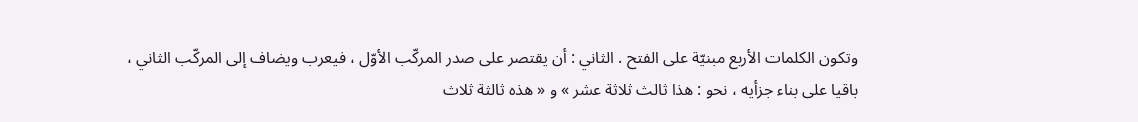وتكون الكلمات الأربع مبنيّة على الفتح . الثاني : أن يقتصر على صدر المركّب الأوّل ، فيعرب ويضاف إلى المركّب الثاني ، باقيا على بناء جزأيه ، نحو : هذا ثالث ثلاثة عشر » و « هذه ثالثة ثلاث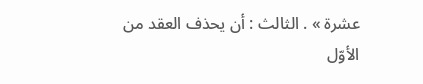عشرة » . الثالث : أن يحذف العقد من الأوّل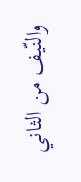والنّيف من الثاني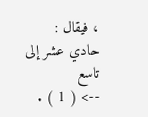، فيقال : حادي عشر إلى تاسع
--> ( 1 ) .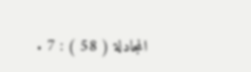المجادلة ( 58 ) : 7 .